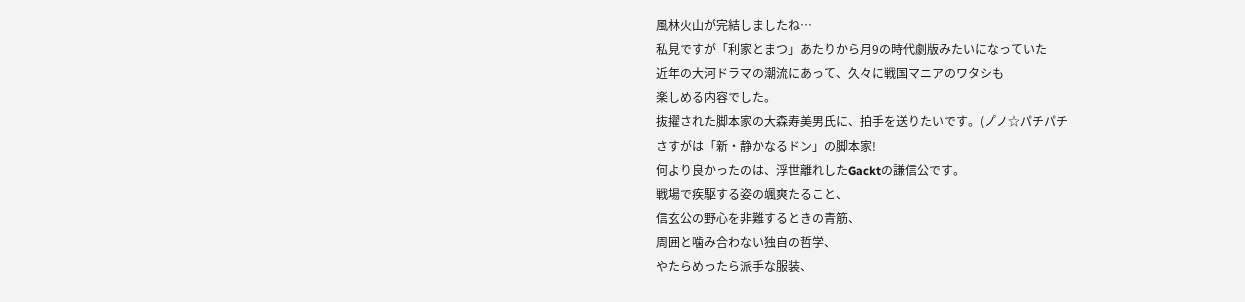風林火山が完結しましたね…
私見ですが「利家とまつ」あたりから月9の時代劇版みたいになっていた
近年の大河ドラマの潮流にあって、久々に戦国マニアのワタシも
楽しめる内容でした。
抜擢された脚本家の大森寿美男氏に、拍手を送りたいです。(ノ゚ノ☆パチパチ
さすがは「新・静かなるドン」の脚本家!
何より良かったのは、浮世離れしたGacktの謙信公です。
戦場で疾駆する姿の颯爽たること、
信玄公の野心を非難するときの青筋、
周囲と噛み合わない独自の哲学、
やたらめったら派手な服装、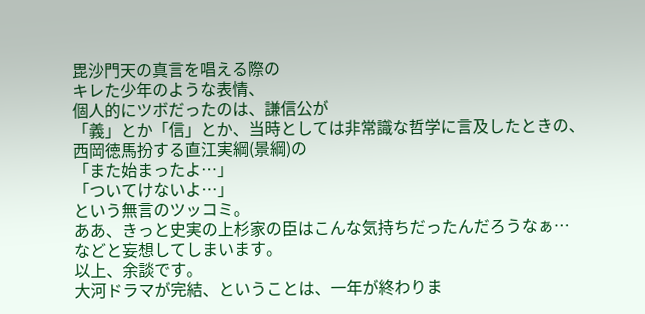毘沙門天の真言を唱える際の
キレた少年のような表情、
個人的にツボだったのは、謙信公が
「義」とか「信」とか、当時としては非常識な哲学に言及したときの、
西岡徳馬扮する直江実綱(景綱)の
「また始まったよ…」
「ついてけないよ…」
という無言のツッコミ。
ああ、きっと史実の上杉家の臣はこんな気持ちだったんだろうなぁ…
などと妄想してしまいます。
以上、余談です。
大河ドラマが完結、ということは、一年が終わりま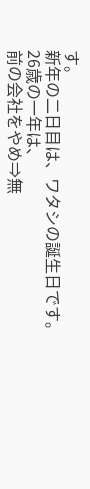す。
新年の二日目は、ワタシの誕生日です。
26歳の一年は、
前の会社をやめ⇒無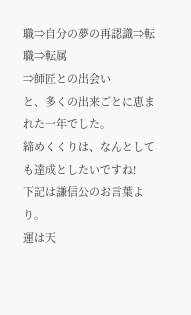職⇒自分の夢の再認識⇒転職⇒転属
⇒師匠との出会い
と、多くの出来ごとに恵まれた一年でした。
締めくくりは、なんとしても達成としたいですね!
下記は謙信公のお言葉より。
運は天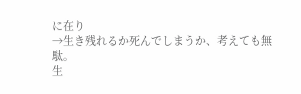に在り
→生き残れるか死んでしまうか、考えても無駄。
生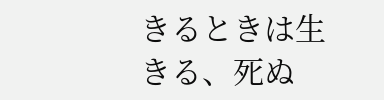きるときは生きる、死ぬ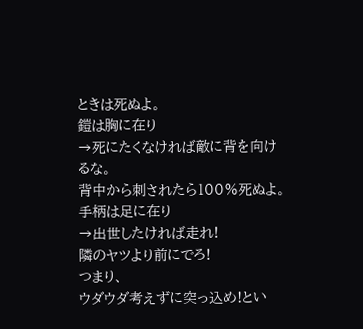ときは死ぬよ。
鎧は胸に在り
→死にたくなければ敵に背を向けるな。
背中から刺されたら100%死ぬよ。
手柄は足に在り
→出世したければ走れ!
隣のヤツより前にでろ!
つまり、
ウダウダ考えずに突っ込め!とい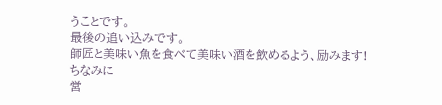うことです。
最後の追い込みです。
師匠と美味い魚を食べて美味い酒を飲めるよう、励みます!
ちなみに
営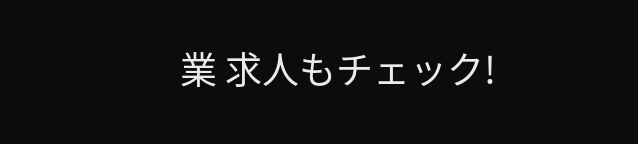業 求人もチェック!